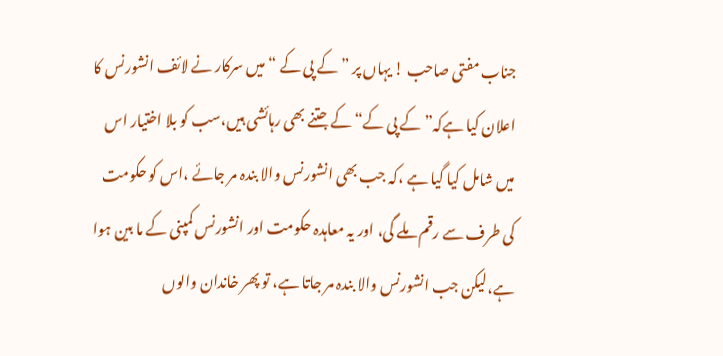جناب مفتی صاحب ! یہاں پر ”کے پی کے “میں سرکار نے لائف انشورنس کا اعلان کیا ہےکہ” کے پی کے“ کے جتنے بھی رہائشی ہیں،سب کو بلا اختیار اس میں شامل کیا گیا ہے ،کہ جب بھی انشورنس والا بندہ مر جائے ،اس کو حکومت کی طرف سے رقم ملے گی، اور یہ معاہدہ حکومت اور انشورنس کمپنی کے ما بین ہوا ہے،لیکن جب انشورنس والا بندہ مر جاتا ہے، تو پھر خاندان والوں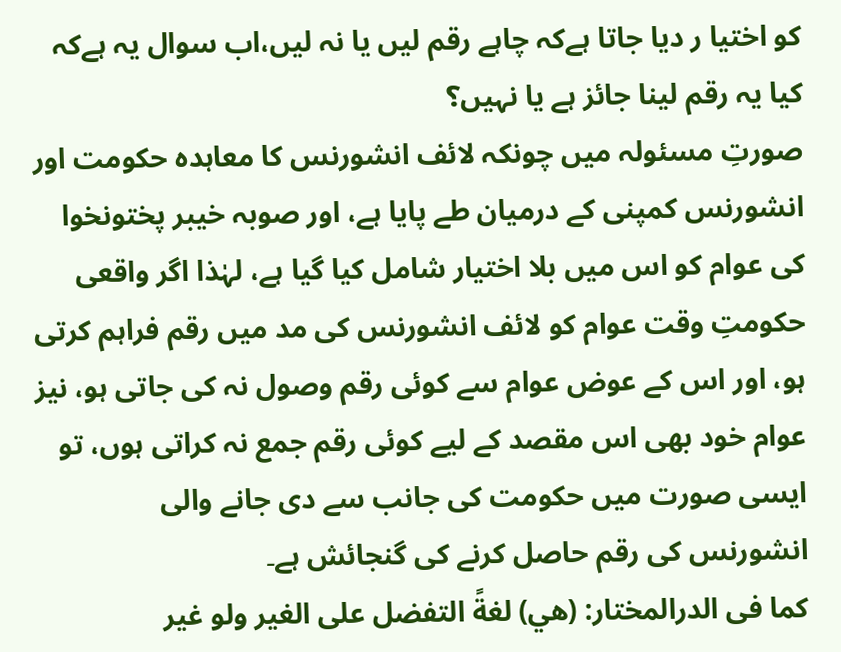کو اختیا ر دیا جاتا ہےکہ چاہے رقم لیں یا نہ لیں،اب سوال یہ ہےکہ کیا یہ رقم لینا جائز ہے یا نہیں؟
صورتِ مسئولہ میں چونکہ لائف انشورنس کا معاہدہ حکومت اور انشورنس کمپنی کے درمیان طے پایا ہے، اور صوبہ خیبر پختونخوا کی عوام کو اس میں بلا اختیار شامل کیا گیا ہے، لہٰذا اگر واقعی حکومتِ وقت عوام کو لائف انشورنس کی مد میں رقم فراہم کرتی ہو، اور اس کے عوض عوام سے کوئی رقم وصول نہ کی جاتی ہو، نیز عوام خود بھی اس مقصد کے لیے کوئی رقم جمع نہ کراتی ہوں، تو ایسی صورت میں حکومت کی جانب سے دی جانے والی انشورنس کی رقم حاصل کرنے کی گنجائش ہے۔
کما فی الدرالمختار: (هي) لغةً التفضل على الغير ولو غير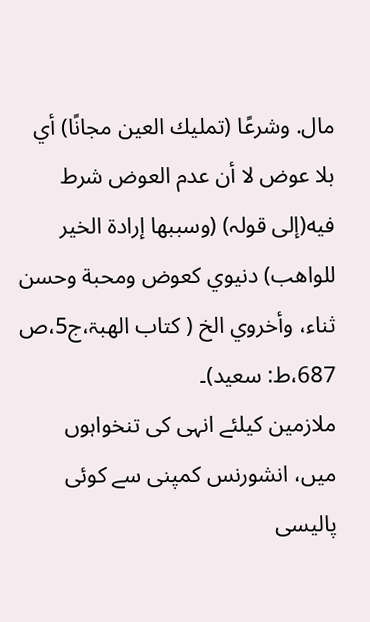مال. وشرعًا (تمليك العين مجانًا) أي بلا عوض لا أن عدم العوض شرط فيه(إلی قولہ) (وسببها إرادة الخير للواهب) دنيوي كعوض ومحبة وحسن ثناء، وأخروي الخ ( کتاب الھبۃ،ج5،ص 687،ط: سعید)۔
ملازمین کیلئے انہی کی تنخواہوں میں، انشورنس کمپنی سے کوئی پالیسی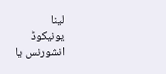لینا
یونیکوڈ انشورنس یا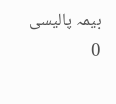بیمہ پالیسی 0